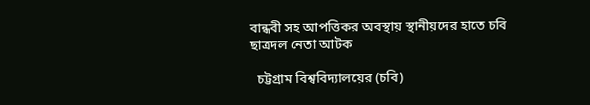বান্ধবী সহ আপত্তিকর অবস্থায় স্থানীয়দের হাতে চবি ছাত্রদল নেতা আটক

  চট্টগ্রাম বিশ্ববিদ্যালয়ের (চবি)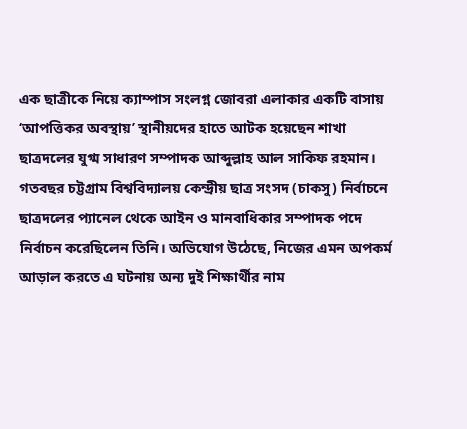এক ছাত্রীকে নিয়ে ক্যাম্পাস সংলগ্ন জোবরা এলাকার একটি বাসায় ‘আপত্তিকর অবস্থায়’ স্থানীয়দের হাতে আটক হয়েছেন শাখা ছাত্রদলের যুগ্ম সাধারণ সম্পাদক আব্দুল্লাহ আল সাকিফ রহমান। গতবছর চট্টগ্রাম বিশ্ববিদ্যালয় কেন্দ্রীয় ছাত্র সংসদ (চাকসু) নির্বাচনে ছাত্রদলের প্যানেল থেকে আইন ও মানবাধিকার সম্পাদক পদে নির্বাচন করেছিলেন তিনি। অভিযোগ উঠেছে, নিজের এমন অপকর্ম আড়াল করতে এ ঘটনায় অন্য দুই শিক্ষার্থীর নাম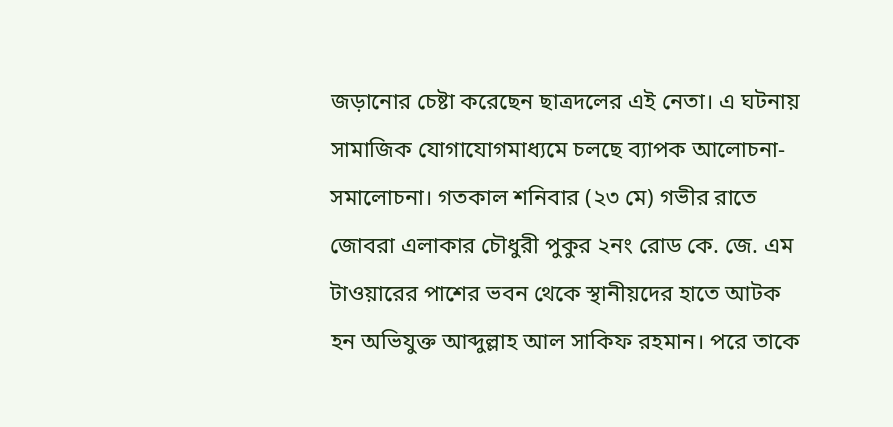জড়ানোর চেষ্টা করেছেন ছাত্রদলের এই নেতা। এ ঘটনায় সামাজিক যোগাযোগমাধ্যমে চলছে ব্যাপক আলোচনা-সমালোচনা। গতকাল শনিবার (২৩ মে) গভীর রাতে জোবরা এলাকার চৌধুরী পুকুর ২নং রোড কে. জে. এম টাওয়ারের পাশের ভবন থেকে স্থানীয়দের হাতে আটক হন অভিযুক্ত আব্দুল্লাহ আল সাকিফ রহমান। পরে তাকে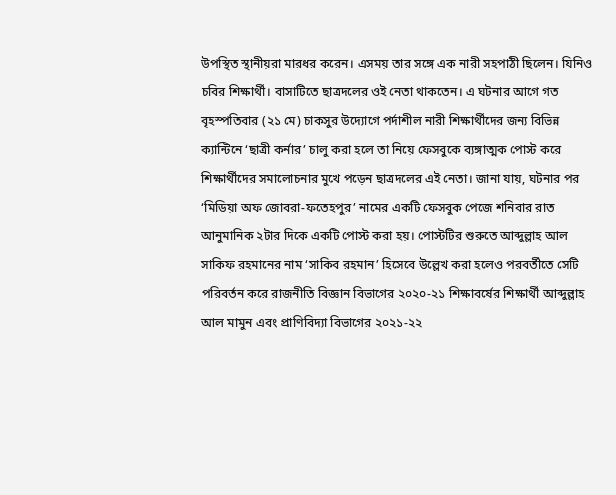উপস্থিত স্থানীয়রা মারধর করেন। এসময় তার সঙ্গে এক নারী সহপাঠী ছিলেন। যিনিও চবির শিক্ষার্থী। বাসাটিতে ছাত্রদলের ওই নেতা থাকতেন। এ ঘটনার আগে গত বৃহস্পতিবার (২১ মে) চাকসুর উদ্যোগে পর্দাশীল নারী শিক্ষার্থীদের জন্য বিভিন্ন ক্যান্টিনে ‘ছাত্রী কর্নার’ চালু করা হলে তা নিয়ে ফেসবুকে ব্যঙ্গাত্মক পোস্ট করে শিক্ষার্থীদের সমালোচনার মুখে পড়েন ছাত্রদলের এই নেতা। জানা যায়, ঘটনার পর ‘মিডিয়া অফ জোবরা-ফতেহপুর’ নামের একটি ফেসবুক পেজে শনিবার রাত আনুমানিক ২টার দিকে একটি পোস্ট করা হয়। পোস্টটির শুরুতে আব্দুল্লাহ আল সাকিফ রহমানের নাম ‘সাকিব রহমান’ হিসেবে উল্লেখ করা হলেও পরবর্তীতে সেটি পরিবর্তন করে রাজনীতি বিজ্ঞান বিভাগের ২০২০-২১ শিক্ষাবর্ষের শিক্ষার্থী আব্দুল্লাহ আল মামুন এবং প্রাণিবিদ্যা বিভাগের ২০২১-২২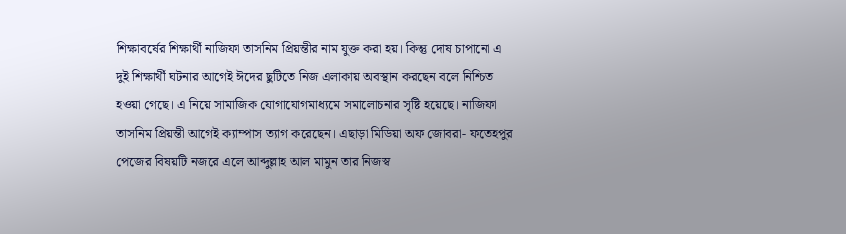শিক্ষাবর্ষের শিক্ষার্থী নাজিফা তাসনিম প্রিয়ন্তীর নাম যুক্ত করা হয়। কিন্তু দোষ চাপানো এ দুই শিক্ষার্থী ঘটনার আগেই ঈদের ছুটিতে নিজ এলাকায় অবস্থান করছেন বলে নিশ্চিত হওয়া গেছে। এ নিয়ে সামাজিক যোগাযোগমাধ্যমে সমালোচনার সৃষ্টি হয়েছে। নাজিফা তাসনিম প্রিয়ন্তী আগেই ক্যাম্পাস ত্যাগ করেছেন। এছাড়া মিডিয়া অফ জোবরা- ফতেহপুর পেজের বিষয়টি নজরে এলে আব্দুল্লাহ আল মামুন তার নিজস্ব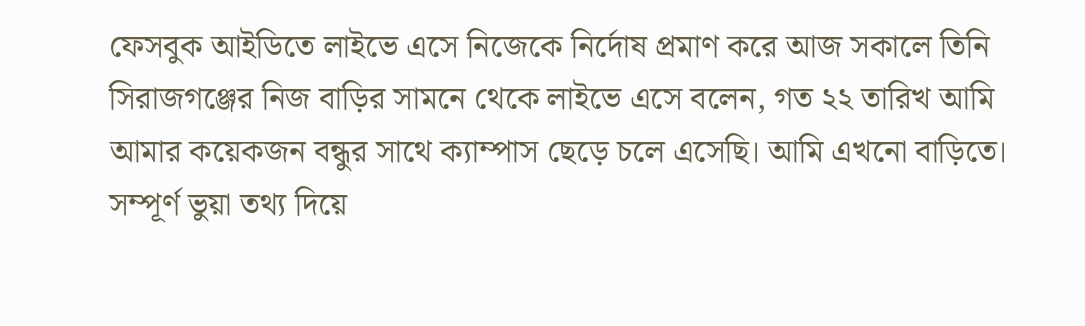ফেসবুক আইডিতে লাইভে এসে নিজেকে নির্দোষ প্রমাণ করে আজ সকালে তিনি সিরাজগঞ্জের নিজ বাড়ির সামনে থেকে লাইভে এসে বলেন, গত ২২ তারিখ আমি আমার কয়েকজন বন্ধুর সাথে ক্যাম্পাস ছেড়ে চলে এসেছি। আমি এখনো বাড়িতে। সম্পূর্ণ ভুয়া তথ্য দিয়ে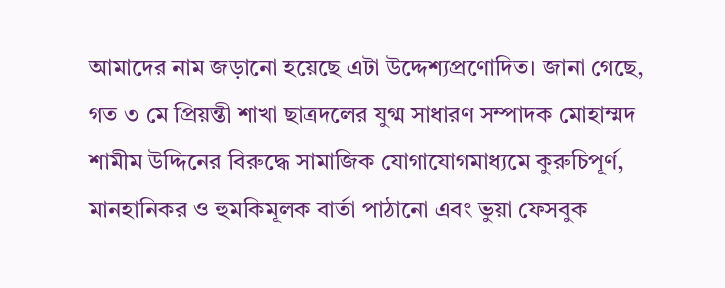আমাদের নাম জড়ানো হয়েছে এটা উদ্দেশ্যপ্রণোদিত। জানা গেছে, গত ৩ মে প্রিয়ন্তী শাখা ছাত্রদলের যুগ্ম সাধারণ সম্পাদক মোহাম্মদ শামীম উদ্দিনের বিরুদ্ধে সামাজিক যোগাযোগমাধ্যমে কুরুচিপূর্ণ, মানহানিকর ও হুমকিমূলক বার্তা পাঠানো এবং ভুয়া ফেসবুক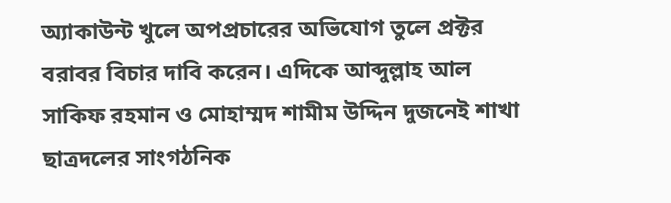অ্যাকাউন্ট খুলে অপপ্রচারের অভিযোগ তুলে প্রক্টর বরাবর বিচার দাবি করেন। এদিকে আব্দুল্লাহ আল সাকিফ রহমান ও মোহাম্মদ শামীম উদ্দিন দুজনেই শাখা ছাত্রদলের সাংগঠনিক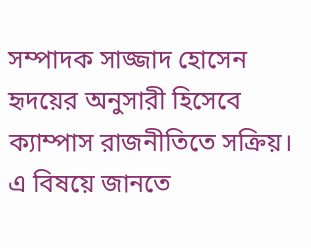সম্পাদক সাজ্জাদ হোসেন হৃদয়ের অনুসারী হিসেবে ক্যাম্পাস রাজনীতিতে সক্রিয়। এ বিষয়ে জানতে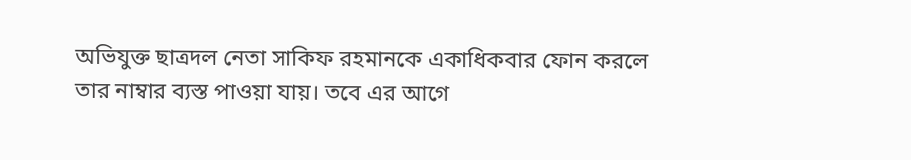অভিযুক্ত ছাত্রদল নেতা সাকিফ রহমানকে একাধিকবার ফোন করলে তার নাম্বার ব্যস্ত পাওয়া যায়। তবে এর আগে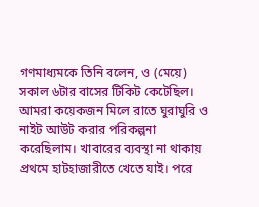গণমাধ্যমকে তিনি বলেন, ও (মেয়ে) সকাল ৬টার বাসের টিকিট কেটেছিল। আমরা কয়েকজন মিলে রাতে ঘুরাঘুরি ও নাইট আউট করার পরিকল্পনা করেছিলাম। খাবারের ব্যবস্থা না থাকায় প্রথমে হাটহাজারীতে খেতে যাই। পরে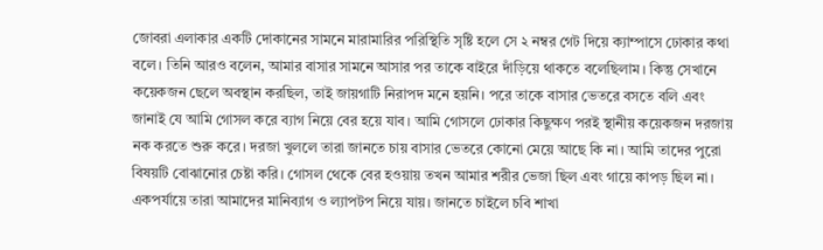জোবরা এলাকার একটি দোকানের সামনে মারামারির পরিস্থিতি সৃষ্টি হলে সে ২ নম্বর গেট দিয়ে ক্যাম্পাসে ঢোকার কথা বলে। তিনি আরও বলেন, আমার বাসার সামনে আসার পর তাকে বাইরে দাঁড়িয়ে থাকতে বলেছিলাম। কিন্তু সেখানে কয়েকজন ছেলে অবস্থান করছিল, তাই জায়গাটি নিরাপদ মনে হয়নি। পরে তাকে বাসার ভেতরে বসতে বলি এবং জানাই যে আমি গোসল করে ব্যাগ নিয়ে বের হয়ে যাব। আমি গোসলে ঢোকার কিছুক্ষণ পরই স্থানীয় কয়েকজন দরজায় নক করতে শুরু করে। দরজা খুললে তারা জানতে চায় বাসার ভেতরে কোনো মেয়ে আছে কি না। আমি তাদের পুরো বিষয়টি বোঝানোর চেষ্টা করি। গোসল থেকে বের হওয়ায় তখন আমার শরীর ভেজা ছিল এবং গায়ে কাপড় ছিল না। একপর্যায়ে তারা আমাদের মানিব্যাগ ও ল্যাপটপ নিয়ে যায়। জানতে চাইলে চবি শাখা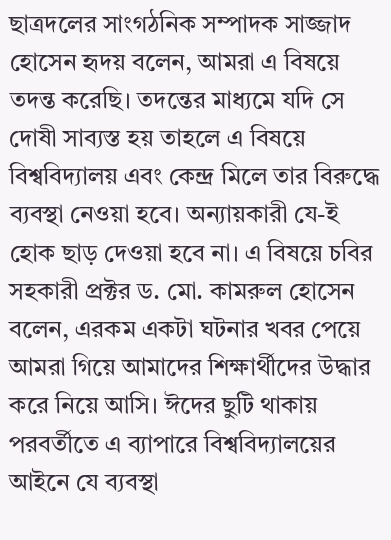ছাত্রদলের সাংগঠনিক সম্পাদক সাজ্জাদ হোসেন হৃদয় বলেন, আমরা এ বিষয়ে তদন্ত করেছি। তদন্তের মাধ্যমে যদি সে দোষী সাব্যস্ত হয় তাহলে এ বিষয়ে বিশ্ববিদ্যালয় এবং কেন্দ্র মিলে তার বিরুদ্ধে ব্যবস্থা নেওয়া হবে। অন্যায়কারী যে-ই হোক ছাড় দেওয়া হবে না। এ বিষয়ে চবির সহকারী প্রক্টর ড. মো. কামরুল হোসেন বলেন, এরকম একটা ঘটনার খবর পেয়ে আমরা গিয়ে আমাদের শিক্ষার্থীদের উদ্ধার করে নিয়ে আসি। ঈদের ছুটি থাকায় পরবর্তীতে এ ব্যাপারে বিশ্ববিদ্যালয়ের আইনে যে ব্যবস্থা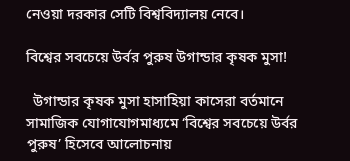নেওয়া দরকার সেটি বিশ্ববিদ্যালয় নেবে।

বিশ্বের সবচেয়ে উর্বর পুরুষ উগান্ডার কৃষক মুসা!

  উগান্ডার কৃষক মুসা হাসাহিয়া কাসেরা বর্তমানে সামাজিক যোগাযোগমাধ্যমে ‘বিশ্বের সবচেয়ে উর্বর পুরুষ’ হিসেবে আলোচনায়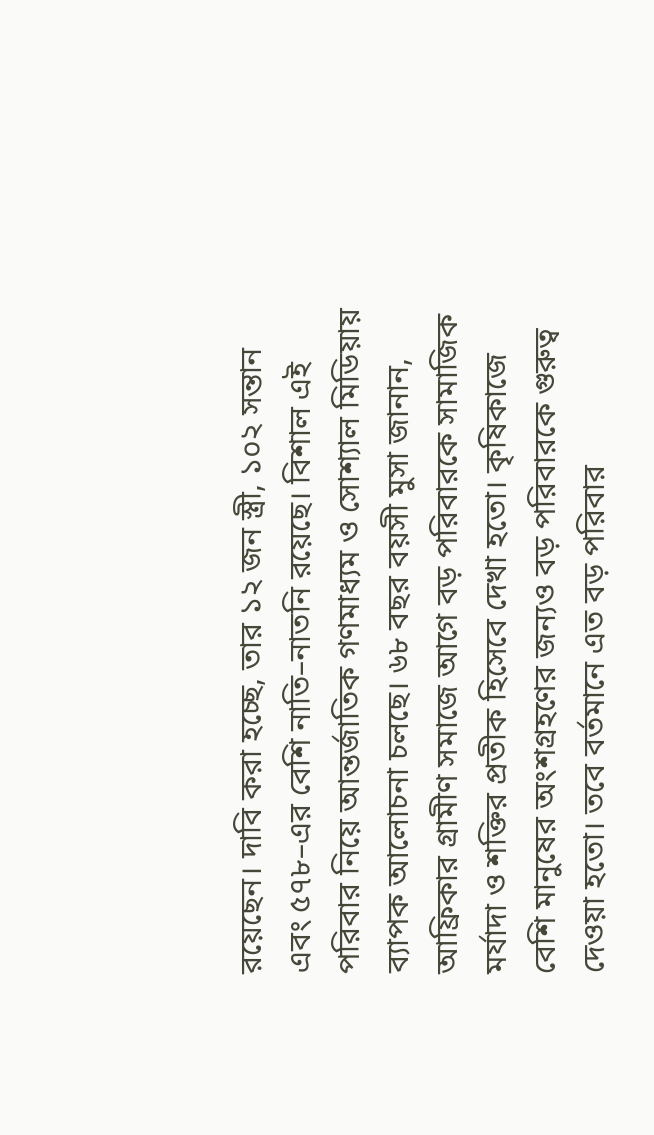রয়েছেন। দাবি করা হচ্ছে, তার ১২ জন স্ত্রী, ১০২ সন্তান এবং ৫৭৮–এর বেশি নাতি–নাতনি রয়েছে। বিশাল এই পরিবার নিয়ে আন্তর্জাতিক গণমাধ্যম ও সোশ্যাল মিডিয়ায় ব্যাপক আলোচনা চলছে। ৬৮ বছর বয়সী মুসা জানান, আফ্রিকার গ্রামীণ সমাজে আগে বড় পরিবারকে সামাজিক মর্যাদা ও শক্তির প্রতীক হিসেবে দেখা হতো। কৃষিকাজে বেশি মানুষের অংশগ্রহণের জন্যও বড় পরিবারকে গুরুত্ব দেওয়া হতো। তবে বর্তমানে এত বড় পরিবার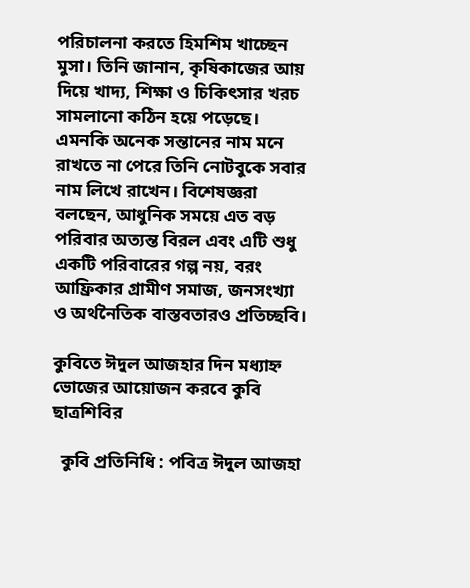পরিচালনা করতে হিমশিম খাচ্ছেন মুসা। তিনি জানান, কৃষিকাজের আয় দিয়ে খাদ্য, শিক্ষা ও চিকিৎসার খরচ সামলানো কঠিন হয়ে পড়েছে। এমনকি অনেক সন্তানের নাম মনে রাখতে না পেরে তিনি নোটবুকে সবার নাম লিখে রাখেন। বিশেষজ্ঞরা বলছেন, আধুনিক সময়ে এত বড় পরিবার অত্যন্ত বিরল এবং এটি শুধু একটি পরিবারের গল্প নয়, বরং আফ্রিকার গ্রামীণ সমাজ, জনসংখ্যা ও অর্থনৈতিক বাস্তবতারও প্রতিচ্ছবি।

কুবিতে ঈদুল আজহার দিন মধ্যাহ্ন ভোজের আয়োজন করবে কুবি ছাত্রশিবির

  কুবি প্রতিনিধি : পবিত্র ঈদুল আজহা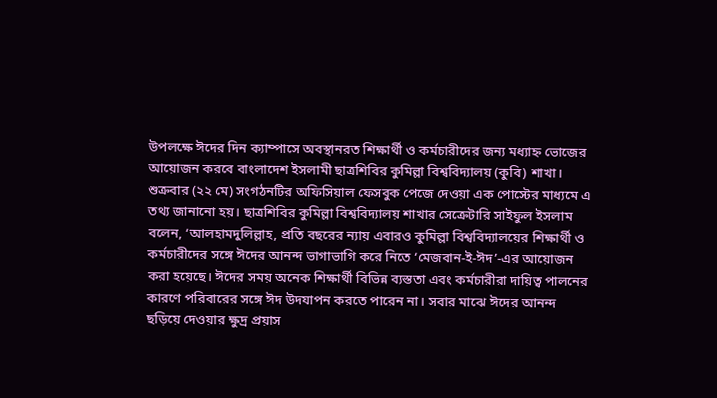উপলক্ষে ঈদের দিন ক্যাম্পাসে অবস্থানরত শিক্ষার্থী ও কর্মচারীদের জন্য মধ্যাহ্ন ভোজের আয়োজন করবে বাংলাদেশ ইসলামী ছাত্রশিবির কুমিল্লা বিশ্ববিদ্যালয় (কুবি) শাখা। শুক্রবার (২২ মে) সংগঠনটির অফিসিয়াল ফেসবুক পেজে দেওয়া এক পোস্টের মাধ্যমে এ তথ্য জানানো হয়। ছাত্রশিবির কুমিল্লা বিশ্ববিদ্যালয় শাখার সেক্রেটারি সাইফুল ইসলাম বলেন, ‘আলহামদুলিল্লাহ, প্রতি বছরের ন্যায় এবারও কুমিল্লা বিশ্ববিদ্যালয়ের শিক্ষার্থী ও কর্মচারীদের সঙ্গে ঈদের আনন্দ ভাগাভাগি করে নিতে ‘মেজবান-ই-ঈদ’-এর আয়োজন করা হয়েছে। ঈদের সময় অনেক শিক্ষার্থী বিভিন্ন ব্যস্ততা এবং কর্মচারীরা দায়িত্ব পালনের কারণে পরিবারের সঙ্গে ঈদ উদযাপন করতে পারেন না। সবার মাঝে ঈদের আনন্দ ছড়িয়ে দেওয়ার ক্ষুদ্র প্রয়াস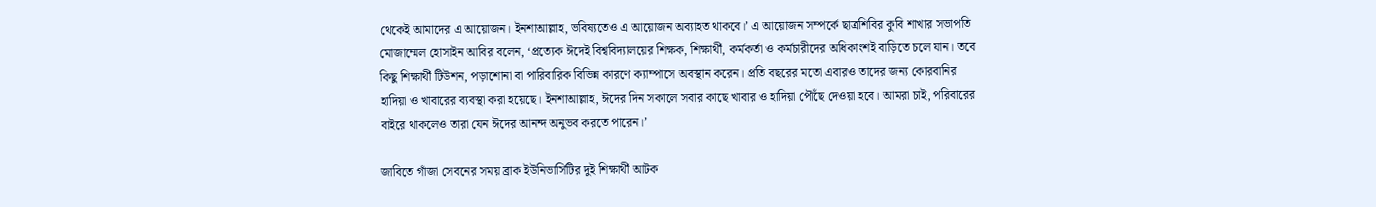থেকেই আমাদের এ আয়োজন। ইনশাআল্লাহ, ভবিষ্যতেও এ আয়োজন অব্যাহত থাকবে।’ এ আয়োজন সম্পর্কে ছাত্রশিবির কুবি শাখার সভাপতি মোজাম্মেল হোসাইন আবির বলেন, ‘প্রত্যেক ঈদেই বিশ্ববিদ্যালয়ের শিক্ষক, শিক্ষার্থী, কর্মকর্তা ও কর্মচারীদের অধিকাংশই বাড়িতে চলে যান। তবে কিছু শিক্ষার্থী টিউশন, পড়াশোনা বা পারিবারিক বিভিন্ন কারণে ক্যাম্পাসে অবস্থান করেন। প্রতি বছরের মতো এবারও তাদের জন্য কোরবানির হাদিয়া ও খাবারের ব্যবস্থা করা হয়েছে। ইনশাআল্লাহ, ঈদের দিন সকালে সবার কাছে খাবার ও হাদিয়া পৌঁছে দেওয়া হবে। আমরা চাই, পরিবারের বাইরে থাকলেও তারা যেন ঈদের আনন্দ অনুভব করতে পারেন।’

জাবিতে গাঁজা সেবনের সময় ব্রাক ইউনিভার্সিটির দুই শিক্ষার্থী আটক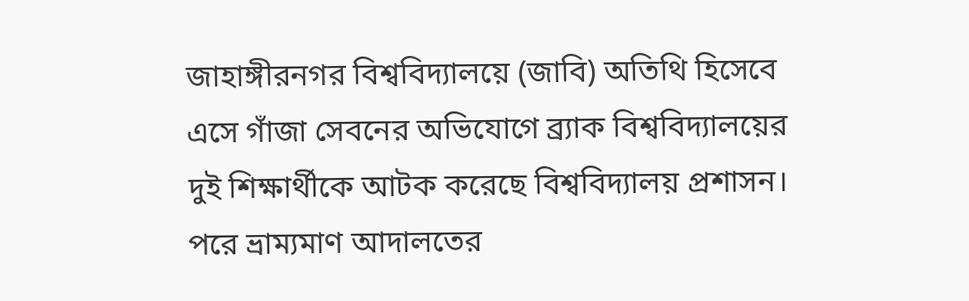জাহাঙ্গীরনগর বিশ্ববিদ্যালয়ে (জাবি) অতিথি হিসেবে এসে গাঁজা সেবনের অভিযোগে ব্র্যাক বিশ্ববিদ্যালয়ের দুই শিক্ষার্থীকে আটক করেছে বিশ্ববিদ্যালয় প্রশাসন। পরে ভ্রাম্যমাণ আদালতের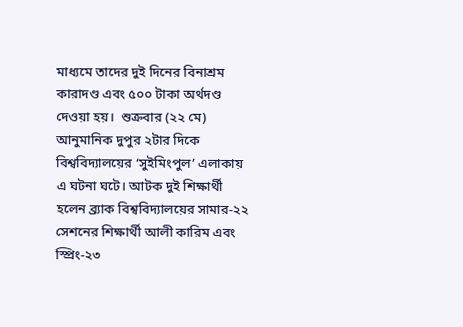মাধ্যমে তাদের দুই দিনের বিনাশ্রম কারাদণ্ড এবং ৫০০ টাকা অর্থদণ্ড দেওয়া হয়।  শুক্রবার (২২ মে) আনুমানিক দুপুর ২টার দিকে বিশ্ববিদ্যালয়ের ‘সুইমিংপুল’ এলাকায় এ ঘটনা ঘটে। আটক দুই শিক্ষার্থী হলেন ব্র্যাক বিশ্ববিদ্যালয়ের সামার-২২ সেশনের শিক্ষার্থী আলী কারিম এবং স্প্রিং-২৩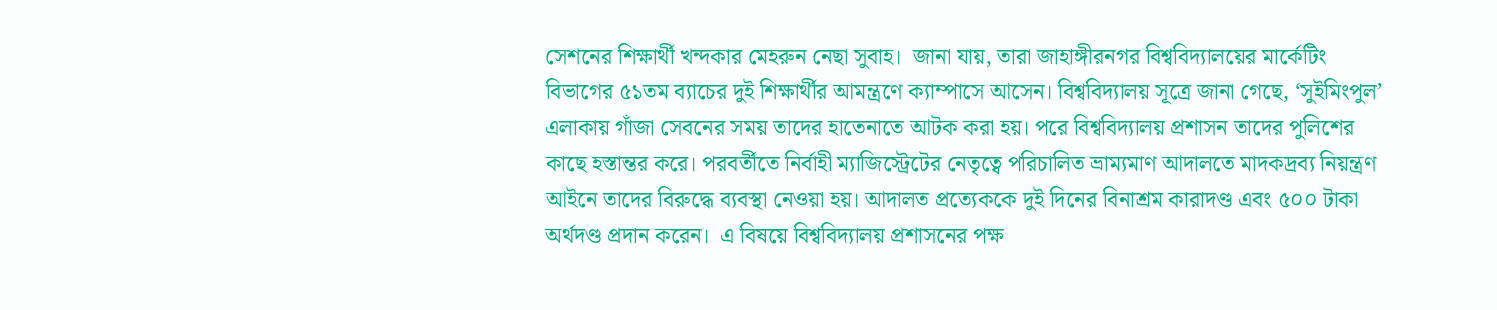সেশনের শিক্ষার্থী খন্দকার মেহরুন নেছা সুবাহ।  জানা যায়, তারা জাহাঙ্গীরনগর বিশ্ববিদ্যালয়ের মার্কেটিং বিভাগের ৫১তম ব্যাচের দুই শিক্ষার্থীর আমন্ত্রণে ক্যাম্পাসে আসেন। বিশ্ববিদ্যালয় সূত্রে জানা গেছে, ‘সুইমিংপুল’ এলাকায় গাঁজা সেবনের সময় তাদের হাতেনাতে আটক করা হয়। পরে বিশ্ববিদ্যালয় প্রশাসন তাদের পুলিশের কাছে হস্তান্তর করে। পরবর্তীতে নির্বাহী ম্যাজিস্ট্রেটের নেতৃত্বে পরিচালিত ভ্রাম্যমাণ আদালতে মাদকদ্রব্য নিয়ন্ত্রণ আইনে তাদের বিরুদ্ধে ব্যবস্থা নেওয়া হয়। আদালত প্রত্যেককে দুই দিনের বিনাশ্রম কারাদণ্ড এবং ৫০০ টাকা অর্থদণ্ড প্রদান করেন।  এ বিষয়ে বিশ্ববিদ্যালয় প্রশাসনের পক্ষ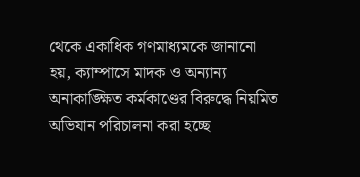থেকে একাধিক গণমাধ্যমকে জানানো হয়, ক্যাম্পাসে মাদক ও অন্যান্য অনাকাঙ্ক্ষিত কর্মকাণ্ডের বিরুদ্ধে নিয়মিত অভিযান পরিচালনা করা হচ্ছে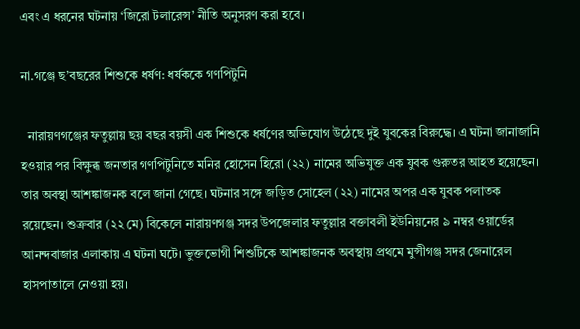এবং এ ধরনের ঘটনায় ‘জিরো টলারেন্স’ নীতি অনুসরণ করা হবে।

না.গঞ্জে ছ’বছরের শিশুকে ধর্ষণ: ধর্ষককে গণপিটুনি

  নারায়ণগঞ্জের ফতুল্লায় ছয় বছর বয়সী এক শিশুকে ধর্ষণের অভিযোগ উঠেছে দুই যুবকের বিরুদ্ধে। এ ঘটনা জানাজানি হওয়ার পর বিক্ষুব্ধ জনতার গণপিটুনিতে মনির হোসেন হিরো (২২) নামের অভিযুক্ত এক যুবক গুরুতর আহত হয়েছেন। তার অবস্থা আশঙ্কাজনক বলে জানা গেছে। ঘটনার সঙ্গে জড়িত সোহেল (২২) নামের অপর এক যুবক পলাতক রয়েছেন। শুক্রবার (২২ মে) বিকেলে নারায়ণগঞ্জ সদর উপজেলার ফতুল্লার বক্তাবলী ইউনিয়নের ৯ নম্বর ওয়ার্ডের আনন্দবাজার এলাকায় এ ঘটনা ঘটে। ভুক্তভোগী শিশুটিকে আশঙ্কাজনক অবস্থায় প্রথমে মুন্সীগঞ্জ সদর জেনারেল হাসপাতালে নেওয়া হয়।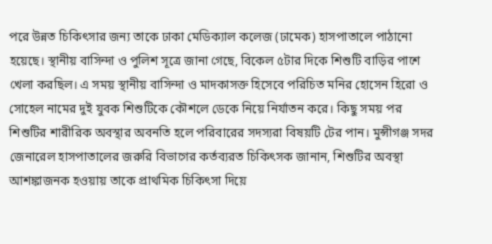পরে উন্নত চিকিৎসার জন্য তাকে ঢাকা মেডিক্যাল কলেজ (ঢামেক) হাসপাতালে পাঠানো হয়েছে। স্থানীয় বাসিন্দা ও পুলিশ সূত্রে জানা গেছে, বিকেল ৫টার দিকে শিশুটি বাড়ির পাশে খেলা করছিল। এ সময় স্থানীয় বাসিন্দা ও মাদকাসক্ত হিসেবে পরিচিত মনির হোসেন হিরো ও সোহেল নামের দুই যুবক শিশুটিকে কৌশলে ডেকে নিয়ে নির্যাতন করে। কিছু সময় পর শিশুটির শারীরিক অবস্থার অবনতি হলে পরিবারের সদস্যরা বিষয়টি টের পান। মুন্সীগঞ্জ সদর জেনারেল হাসপাতালের জরুরি বিভাগের কর্তব্যরত চিকিৎসক জানান, শিশুটির অবস্থা আশঙ্কাজনক হওয়ায় তাকে প্রাথমিক চিকিৎসা দিয়ে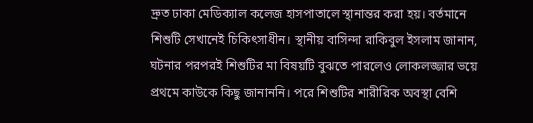দ্রুত ঢাকা মেডিক্যাল কলেজ হাসপাতালে স্থানান্তর করা হয়। বর্তমানে শিশুটি সেখানেই চিকিৎসাধীন। স্থানীয় বাসিন্দা রাকিবুল ইসলাম জানান, ঘটনার পরপরই শিশুটির মা বিষয়টি বুঝতে পারলেও লোকলজ্জার ভয়ে প্রথমে কাউকে কিছু জানাননি। পরে শিশুটির শারীরিক অবস্থা বেশি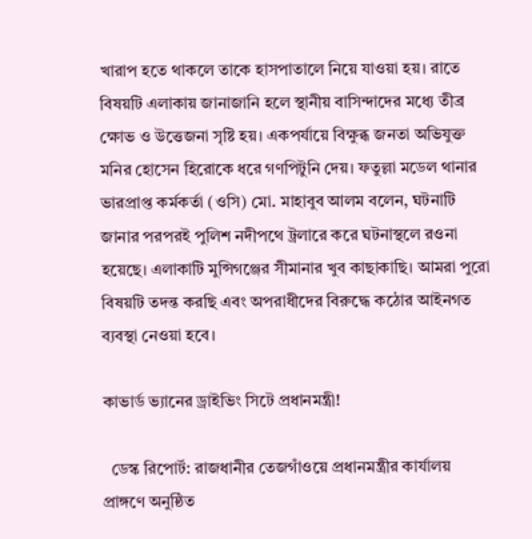খারাপ হতে থাকলে তাকে হাসপাতালে নিয়ে যাওয়া হয়। রাতে বিষয়টি এলাকায় জানাজানি হলে স্থানীয় বাসিন্দাদের মধ্যে তীব্র ক্ষোভ ও উত্তেজনা সৃষ্টি হয়। একপর্যায়ে বিক্ষুব্ধ জনতা অভিযুক্ত মনির হোসেন হিরোকে ধরে গণপিটুনি দেয়। ফতুল্লা মডেল থানার ভারপ্রাপ্ত কর্মকর্তা (ওসি) মো. মাহাবুব আলম বলেন, ঘটনাটি জানার পরপরই পুলিশ নদীপথে ট্রলারে করে ঘটনাস্থলে রওনা হয়েছে। এলাকাটি মুন্সিগঞ্জের সীমানার খুব কাছাকাছি। আমরা পুরো বিষয়টি তদন্ত করছি এবং অপরাধীদের বিরুদ্ধে কঠোর আইনগত ব্যবস্থা নেওয়া হবে।

কাভার্ড ভ্যানের ড্রাইভিং সিটে প্রধানমন্ত্রী!

  ডেস্ক রিপোর্ট: রাজধানীর তেজগাঁওয়ে প্রধানমন্ত্রীর কার্যালয় প্রাঙ্গণে অনুষ্ঠিত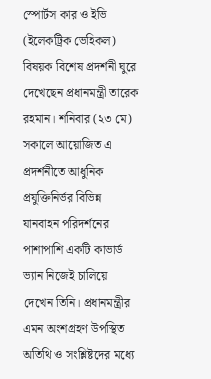স্পোর্টস কার ও ইভি (ইলেকট্রিক ভেহিকল) বিষয়ক বিশেষ প্রদর্শনী ঘুরে দেখেছেন প্রধানমন্ত্রী তারেক রহমান। শনিবার (২৩ মে) সকালে আয়োজিত এ প্রদর্শনীতে আধুনিক প্রযুক্তিনির্ভর বিভিন্ন যানবাহন পরিদর্শনের পাশাপাশি একটি কাভার্ড ভ্যান নিজেই চালিয়ে দেখেন তিনি। প্রধানমন্ত্রীর এমন অংশগ্রহণ উপস্থিত অতিথি ও সংশ্লিষ্টদের মধ্যে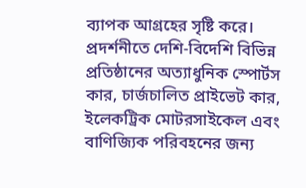ব্যাপক আগ্রহের সৃষ্টি করে। প্রদর্শনীতে দেশি-বিদেশি বিভিন্ন প্রতিষ্ঠানের অত্যাধুনিক স্পোর্টস কার, চার্জচালিত প্রাইভেট কার, ইলেকট্রিক মোটরসাইকেল এবং বাণিজ্যিক পরিবহনের জন্য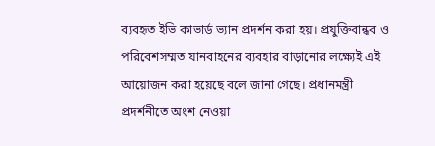ব্যবহৃত ইভি কাভার্ড ভ্যান প্রদর্শন করা হয়। প্রযুক্তিবান্ধব ও পরিবেশসম্মত যানবাহনের ব্যবহার বাড়ানোর লক্ষ্যেই এই আয়োজন করা হয়েছে বলে জানা গেছে। প্রধানমন্ত্রী প্রদর্শনীতে অংশ নেওয়া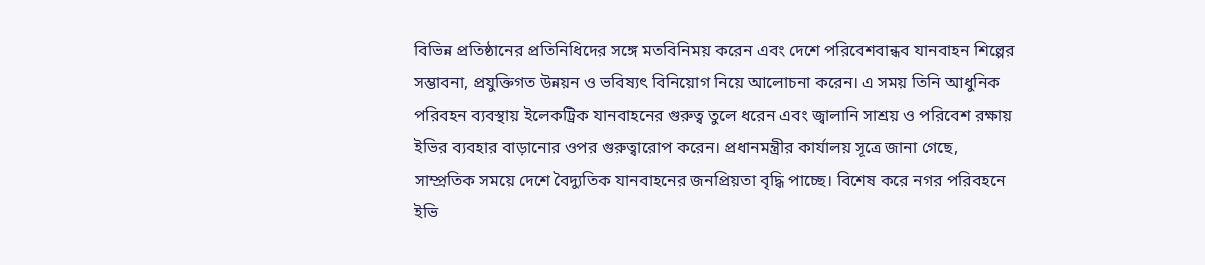বিভিন্ন প্রতিষ্ঠানের প্রতিনিধিদের সঙ্গে মতবিনিময় করেন এবং দেশে পরিবেশবান্ধব যানবাহন শিল্পের সম্ভাবনা, প্রযুক্তিগত উন্নয়ন ও ভবিষ্যৎ বিনিয়োগ নিয়ে আলোচনা করেন। এ সময় তিনি আধুনিক পরিবহন ব্যবস্থায় ইলেকট্রিক যানবাহনের গুরুত্ব তুলে ধরেন এবং জ্বালানি সাশ্রয় ও পরিবেশ রক্ষায় ইভির ব্যবহার বাড়ানোর ওপর গুরুত্বারোপ করেন। প্রধানমন্ত্রীর কার্যালয় সূত্রে জানা গেছে, সাম্প্রতিক সময়ে দেশে বৈদ্যুতিক যানবাহনের জনপ্রিয়তা বৃদ্ধি পাচ্ছে। বিশেষ করে নগর পরিবহনে ইভি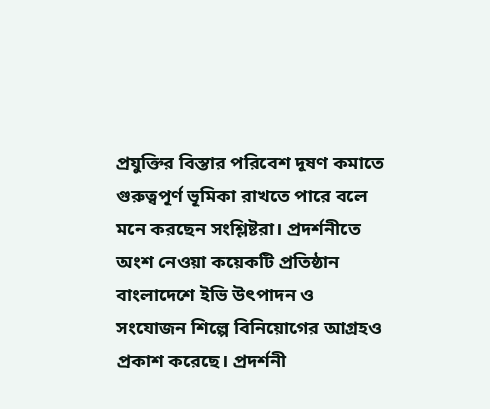প্রযুক্তির বিস্তার পরিবেশ দূষণ কমাতে গুরুত্বপূর্ণ ভূমিকা রাখতে পারে বলে মনে করছেন সংশ্লিষ্টরা। প্রদর্শনীতে অংশ নেওয়া কয়েকটি প্রতিষ্ঠান বাংলাদেশে ইভি উৎপাদন ও সংযোজন শিল্পে বিনিয়োগের আগ্রহও প্রকাশ করেছে। প্রদর্শনী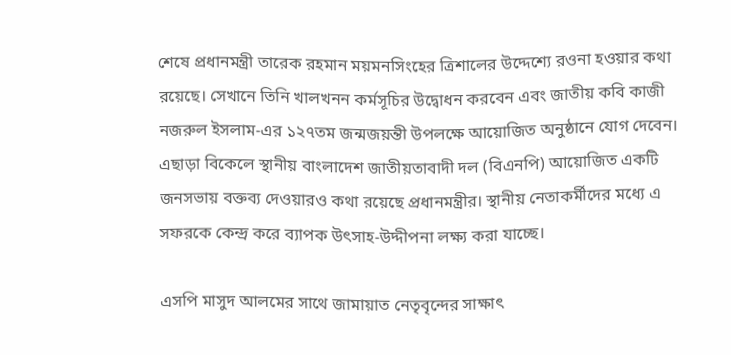শেষে প্রধানমন্ত্রী তারেক রহমান ময়মনসিংহের ত্রিশালের উদ্দেশ্যে রওনা হওয়ার কথা রয়েছে। সেখানে তিনি খালখনন কর্মসূচির উদ্বোধন করবেন এবং জাতীয় কবি কাজী নজরুল ইসলাম-এর ১২৭তম জন্মজয়ন্তী উপলক্ষে আয়োজিত অনুষ্ঠানে যোগ দেবেন। এছাড়া বিকেলে স্থানীয় বাংলাদেশ জাতীয়তাবাদী দল (বিএনপি) আয়োজিত একটি জনসভায় বক্তব্য দেওয়ারও কথা রয়েছে প্রধানমন্ত্রীর। স্থানীয় নেতাকর্মীদের মধ্যে এ সফরকে কেন্দ্র করে ব্যাপক উৎসাহ-উদ্দীপনা লক্ষ্য করা যাচ্ছে।

এসপি মাসুদ আলমের সাথে জামায়াত নেতৃবৃন্দের সাক্ষাৎ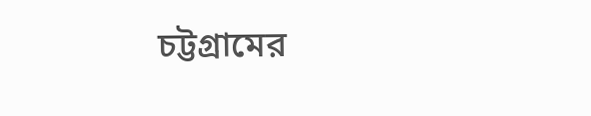চট্টগ্রামের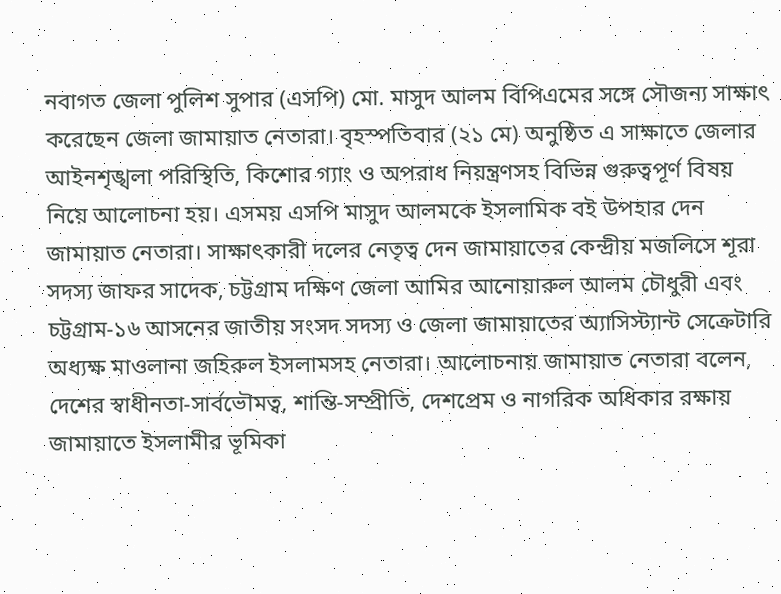নবাগত জেলা পুলিশ সুপার (এসপি) মো. মাসুদ আলম বিপিএমের সঙ্গে সৌজন্য সাক্ষাৎ করেছেন জেলা জামায়াত নেতারা। বৃহস্পতিবার (২১ মে) অনুষ্ঠিত এ সাক্ষাতে জেলার আইনশৃঙ্খলা পরিস্থিতি, কিশোর গ্যাং ও অপরাধ নিয়ন্ত্রণসহ বিভিন্ন গুরুত্বপূর্ণ বিষয় নিয়ে আলোচনা হয়। এসময় এসপি মাসুদ আলমকে ইসলামিক বই উপহার দেন জামায়াত নেতারা। সাক্ষাৎকারী দলের নেতৃত্ব দেন জামায়াতের কেন্দ্রীয় মজলিসে শূরা সদস্য জাফর সাদেক, চট্টগ্রাম দক্ষিণ জেলা আমির আনোয়ারুল আলম চৌধুরী এবং চট্টগ্রাম-১৬ আসনের জাতীয় সংসদ সদস্য ও জেলা জামায়াতের অ্যাসিস্ট্যান্ট সেক্রেটারি অধ্যক্ষ মাওলানা জহিরুল ইসলামসহ নেতারা। আলোচনায় জামায়াত নেতারা বলেন, দেশের স্বাধীনতা-সার্বভৌমত্ব, শান্তি-সম্প্রীতি, দেশপ্রেম ও নাগরিক অধিকার রক্ষায় জামায়াতে ইসলামীর ভূমিকা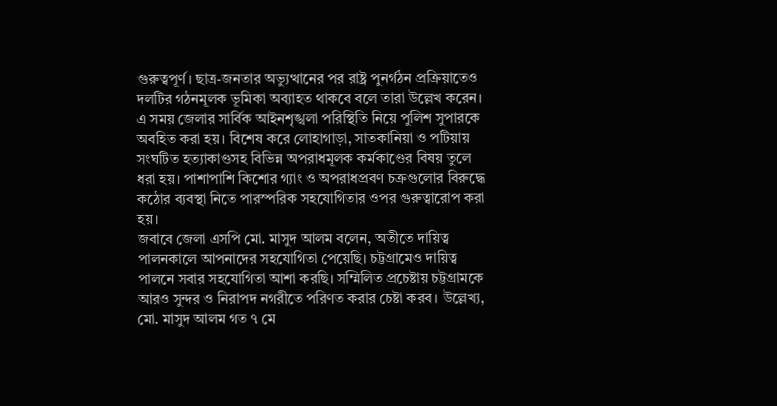গুরুত্বপূর্ণ। ছাত্র-জনতার অভ্যুত্থানের পর রাষ্ট্র পুনর্গঠন প্রক্রিয়াতেও দলটির গঠনমূলক ভূমিকা অব্যাহত থাকবে বলে তারা উল্লেখ করেন।
এ সময় জেলার সার্বিক আইনশৃঙ্খলা পরিস্থিতি নিয়ে পুলিশ সুপারকে অবহিত করা হয়। বিশেষ করে লোহাগাড়া, সাতকানিয়া ও পটিয়ায় সংঘটিত হত্যাকাণ্ডসহ বিভিন্ন অপরাধমূলক কর্মকাণ্ডের বিষয় তুলে ধরা হয়। পাশাপাশি কিশোর গ্যাং ও অপরাধপ্রবণ চক্রগুলোর বিরুদ্ধে কঠোর ব্যবস্থা নিতে পারস্পরিক সহযোগিতার ওপর গুরুত্বারোপ করা হয়।
জবাবে জেলা এসপি মো. মাসুদ আলম বলেন, অতীতে দায়িত্ব পালনকালে আপনাদের সহযোগিতা পেয়েছি। চট্টগ্রামেও দায়িত্ব পালনে সবার সহযোগিতা আশা করছি। সম্মিলিত প্রচেষ্টায় চট্টগ্রামকে আরও সুন্দর ও নিরাপদ নগরীতে পরিণত করার চেষ্টা করব। উল্লেখ্য, মো. মাসুদ আলম গত ৭ মে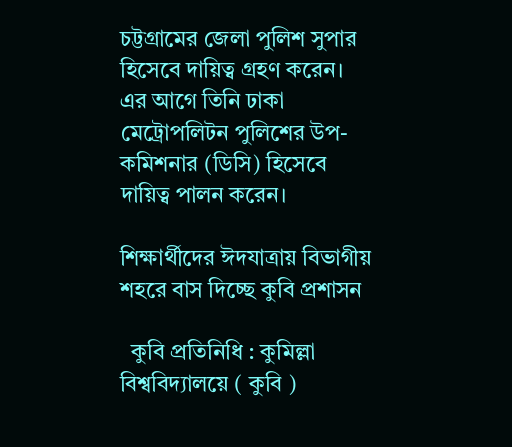চট্টগ্রামের জেলা পুলিশ সুপার হিসেবে দায়িত্ব গ্রহণ করেন। এর আগে তিনি ঢাকা মেট্রোপলিটন পুলিশের উপ-কমিশনার (ডিসি) হিসেবে দায়িত্ব পালন করেন।

শিক্ষার্থীদের ঈদযাত্রায় বিভাগীয় শহরে বাস দিচ্ছে কুবি প্রশাসন

  কুবি প্রতিনিধি : কুমিল্লা বিশ্ববিদ্যালয়ে ( কুবি )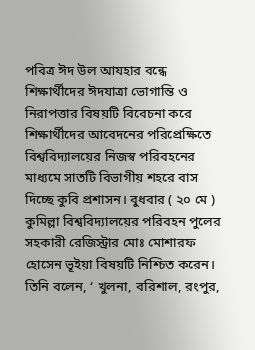পবিত্র ঈদ উল আযহার বন্ধে শিক্ষার্থীদের ঈদযাত্রা ভোগান্তি ও নিরাপত্তার বিষয়টি বিবেচনা করে শিক্ষার্থীদের আবেদনের পরিপ্রেক্ষিতে বিশ্ববিদ্যালয়ের নিজস্ব পরিবহনের মাধ্যমে সাতটি বিভাগীয় শহরে বাস দিচ্ছে কুবি প্রশাসন। বুধবার ( ২০ মে ) কুমিল্লা বিশ্ববিদ্যালয়ের পরিবহন পুলের সহকারী রেজিস্ট্রার মোঃ মোশারফ হোসেন ভূইয়া বিষয়টি নিশ্চিত করেন। তিনি বলেন, ‘ খুলনা, বরিশাল, রংপুর,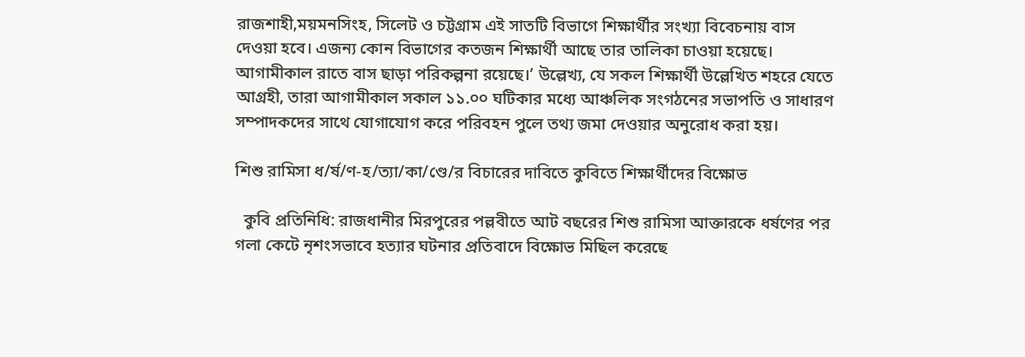রাজশাহী,ময়মনসিংহ, সিলেট ও চট্টগ্রাম এই সাতটি বিভাগে শিক্ষার্থীর সংখ্যা বিবেচনায় বাস দেওয়া হবে। এজন্য কোন বিভাগের কতজন শিক্ষার্থী আছে তার তালিকা চাওয়া হয়েছে। আগামীকাল রাতে বাস ছাড়া পরিকল্পনা রয়েছে।’ উল্লেখ্য, যে সকল শিক্ষার্থী উল্লেখিত শহরে যেতে আগ্রহী, তারা আগামীকাল সকাল ১১.০০ ঘটিকার মধ্যে আঞ্চলিক সংগঠনের সভাপতি ও সাধারণ সম্পাদকদের সাথে যোগাযোগ করে পরিবহন পুলে তথ্য জমা দেওয়ার অনুরোধ করা হয়।

শিশু রামিসা ধ/র্ষ/ণ-হ/ত্যা/কা/ণ্ডে/র বিচারের দাবিতে কুবিতে শিক্ষার্থীদের বিক্ষোভ

  কুবি প্রতিনিধি: রাজধানীর মিরপুরের পল্লবীতে আট বছরের শিশু রামিসা আক্তারকে ধর্ষণের পর গলা কেটে নৃশংসভাবে হত্যার ঘটনার প্রতিবাদে বিক্ষোভ মিছিল করেছে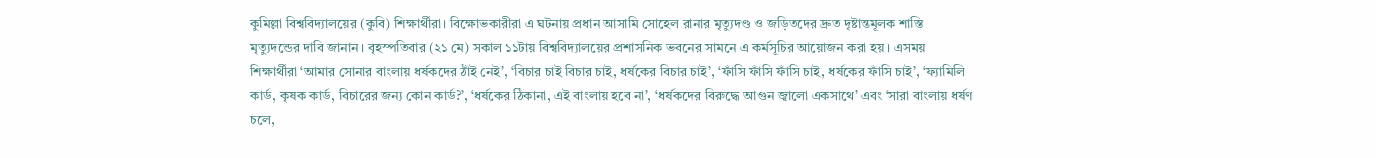কুমিল্লা বিশ্ববিদ্যালয়ের (কুবি) শিক্ষার্থীরা। বিক্ষোভকারীরা এ ঘটনায় প্রধান আসামি সোহেল রানার মৃত্যুদণ্ড ও জড়িতদের দ্রুত দৃষ্টান্তমূলক শাস্তি মৃত্যুদন্ডের দাবি জানান। বৃহস্পতিবার (২১ মে) সকাল ১১টায় বিশ্ববিদ্যালয়ের প্রশাসনিক ভবনের সামনে এ কর্মসূচির আয়োজন করা হয়। এসময় শিক্ষার্থীরা ‘আমার সোনার বাংলায় ধর্ষকদের ঠাঁই নেই’, ‘বিচার চাই বিচার চাই, ধর্ষকের বিচার চাই’, ‘ফাঁসি ফাঁসি ফাঁসি চাই, ধর্ষকের ফাঁসি চাই’, ‘ফ্যামিলি কার্ড, কৃষক কার্ড, বিচারের জন্য কোন কার্ড?’, ‘ধর্ষকের ঠিকানা, এই বাংলায় হবে না’, ‘ধর্ষকদের বিরুদ্ধে আগুন জ্বালো একসাথে’ এবং ‘সারা বাংলায় ধর্ষণ চলে,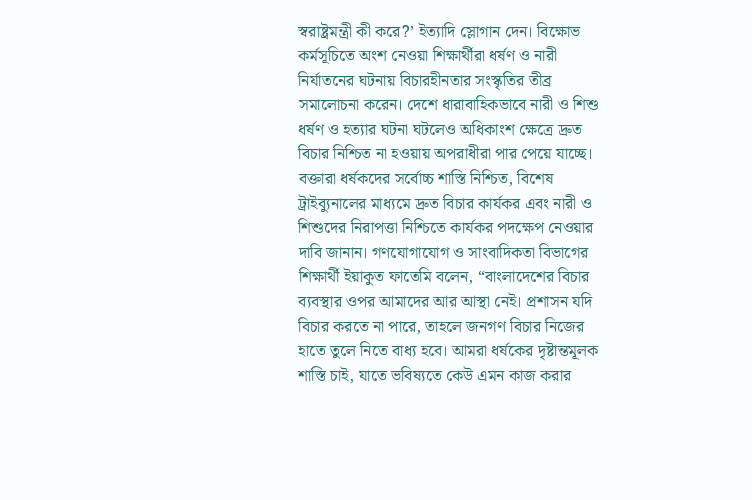স্বরাষ্ট্রমন্ত্রী কী করে?’ ইত্যাদি স্লোগান দেন। বিক্ষোভ কর্মসূচিতে অংশ নেওয়া শিক্ষার্থীরা ধর্ষণ ও নারী নির্যাতনের ঘটনায় বিচারহীনতার সংস্কৃতির তীব্র সমালোচনা করেন। দেশে ধারাবাহিকভাবে নারী ও শিশু ধর্ষণ ও হত্যার ঘটনা ঘটলেও অধিকাংশ ক্ষেত্রে দ্রুত বিচার নিশ্চিত না হওয়ায় অপরাধীরা পার পেয়ে যাচ্ছে। বক্তারা ধর্ষকদের সর্বোচ্চ শাস্তি নিশ্চিত, বিশেষ ট্রাইব্যুনালের মাধ্যমে দ্রুত বিচার কার্যকর এবং নারী ও শিশুদের নিরাপত্তা নিশ্চিতে কার্যকর পদক্ষেপ নেওয়ার দাবি জানান। গণযোগাযোগ ও সাংবাদিকতা বিভাগের শিক্ষার্থী ইয়াকুত ফাতেমি বলেন, “বাংলাদেশের বিচার ব্যবস্থার ওপর আমাদের আর আস্থা নেই। প্রশাসন যদি বিচার করতে না পারে, তাহলে জনগণ বিচার নিজের হাতে তুলে নিতে বাধ্য হবে। আমরা ধর্ষকের দৃষ্টান্তমূলক শাস্তি চাই, যাতে ভবিষ্যতে কেউ এমন কাজ করার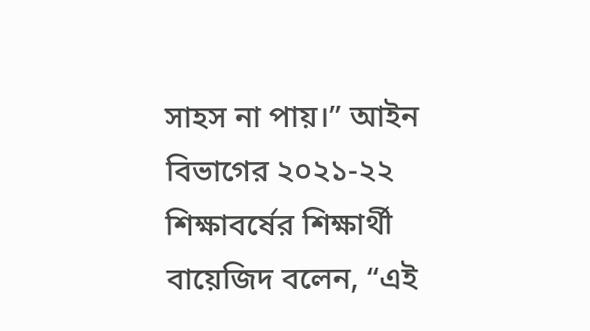সাহস না পায়।” আইন বিভাগের ২০২১-২২ শিক্ষাবর্ষের শিক্ষার্থী বায়েজিদ বলেন, “এই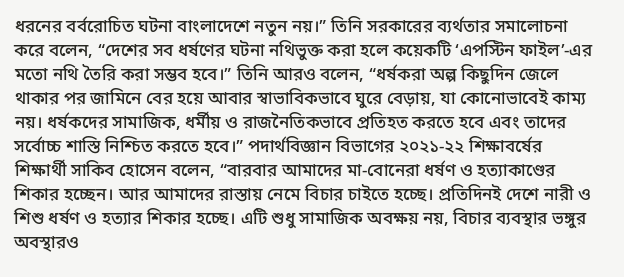ধরনের বর্বরোচিত ঘটনা বাংলাদেশে নতুন নয়।” তিনি সরকারের ব্যর্থতার সমালোচনা করে বলেন, “দেশের সব ধর্ষণের ঘটনা নথিভুক্ত করা হলে কয়েকটি ‘এপস্টিন ফাইল’-এর মতো নথি তৈরি করা সম্ভব হবে।” তিনি আরও বলেন, “ধর্ষকরা অল্প কিছুদিন জেলে থাকার পর জামিনে বের হয়ে আবার স্বাভাবিকভাবে ঘুরে বেড়ায়, যা কোনোভাবেই কাম্য নয়। ধর্ষকদের সামাজিক, ধর্মীয় ও রাজনৈতিকভাবে প্রতিহত করতে হবে এবং তাদের সর্বোচ্চ শাস্তি নিশ্চিত করতে হবে।” পদার্থবিজ্ঞান বিভাগের ২০২১-২২ শিক্ষাবর্ষের শিক্ষার্থী সাকিব হোসেন বলেন, “বারবার আমাদের মা-বোনেরা ধর্ষণ ও হত্যাকাণ্ডের শিকার হচ্ছেন। আর আমাদের রাস্তায় নেমে বিচার চাইতে হচ্ছে। প্রতিদিনই দেশে নারী ও শিশু ধর্ষণ ও হত্যার শিকার হচ্ছে। এটি শুধু সামাজিক অবক্ষয় নয়, বিচার ব্যবস্থার ভঙ্গুর অবস্থারও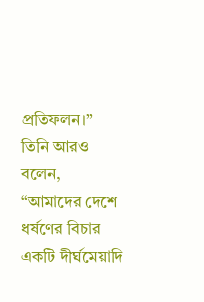প্রতিফলন।” তিনি আরও বলেন, “আমাদের দেশে ধর্ষণের বিচার একটি দীর্ঘমেয়াদি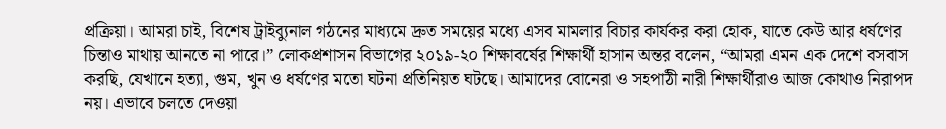প্রক্রিয়া। আমরা চাই, বিশেষ ট্রাইব্যুনাল গঠনের মাধ্যমে দ্রুত সময়ের মধ্যে এসব মামলার বিচার কার্যকর করা হোক, যাতে কেউ আর ধর্ষণের চিন্তাও মাথায় আনতে না পারে।” লোকপ্রশাসন বিভাগের ২০১৯-২০ শিক্ষাবর্ষের শিক্ষার্থী হাসান অন্তর বলেন, “আমরা এমন এক দেশে বসবাস করছি, যেখানে হত্যা, গুম, খুন ও ধর্ষণের মতো ঘটনা প্রতিনিয়ত ঘটছে। আমাদের বোনেরা ও সহপাঠী নারী শিক্ষার্থীরাও আজ কোথাও নিরাপদ নয়। এভাবে চলতে দেওয়া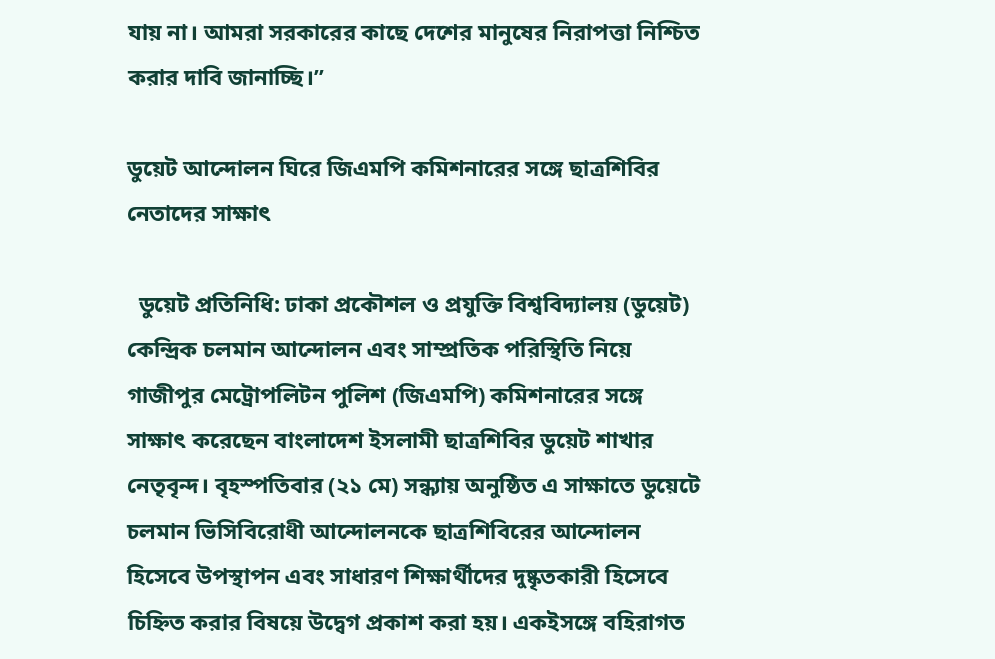যায় না। আমরা সরকারের কাছে দেশের মানুষের নিরাপত্তা নিশ্চিত করার দাবি জানাচ্ছি।”

ডুয়েট আন্দোলন ঘিরে জিএমপি কমিশনারের সঙ্গে ছাত্রশিবির নেতাদের সাক্ষাৎ

  ডুয়েট প্রতিনিধি: ঢাকা প্রকৌশল ও প্রযুক্তি বিশ্ববিদ্যালয় (ডুয়েট) কেন্দ্রিক চলমান আন্দোলন এবং সাম্প্রতিক পরিস্থিতি নিয়ে গাজীপুর মেট্রোপলিটন পুলিশ (জিএমপি) কমিশনারের সঙ্গে সাক্ষাৎ করেছেন বাংলাদেশ ইসলামী ছাত্রশিবির ডুয়েট শাখার নেতৃবৃন্দ। বৃহস্পতিবার (২১ মে) সন্ধ্যায় অনুষ্ঠিত এ সাক্ষাতে ডুয়েটে চলমান ভিসিবিরোধী আন্দোলনকে ছাত্রশিবিরের আন্দোলন হিসেবে উপস্থাপন এবং সাধারণ শিক্ষার্থীদের দুষ্কৃতকারী হিসেবে চিহ্নিত করার বিষয়ে উদ্বেগ প্রকাশ করা হয়। একইসঙ্গে বহিরাগত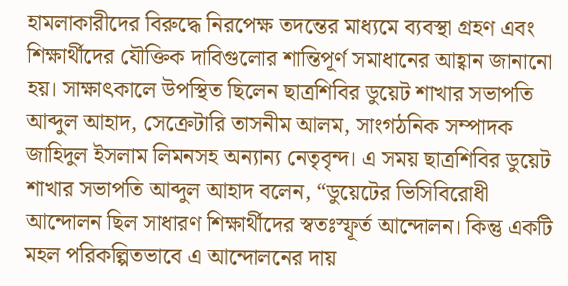হামলাকারীদের বিরুদ্ধে নিরপেক্ষ তদন্তের মাধ্যমে ব্যবস্থা গ্রহণ এবং শিক্ষার্থীদের যৌক্তিক দাবিগুলোর শান্তিপূর্ণ সমাধানের আহ্বান জানানো হয়। সাক্ষাৎকালে উপস্থিত ছিলেন ছাত্রশিবির ডুয়েট শাখার সভাপতি আব্দুল আহাদ, সেক্রেটারি তাসনীম আলম, সাংগঠনিক সম্পাদক জাহিদুল ইসলাম লিমনসহ অন্যান্য নেতৃবৃন্দ। এ সময় ছাত্রশিবির ডুয়েট শাখার সভাপতি আব্দুল আহাদ বলেন, “ডুয়েটের ভিসিবিরোধী আন্দোলন ছিল সাধারণ শিক্ষার্থীদের স্বতঃস্ফূর্ত আন্দোলন। কিন্তু একটি মহল পরিকল্পিতভাবে এ আন্দোলনের দায়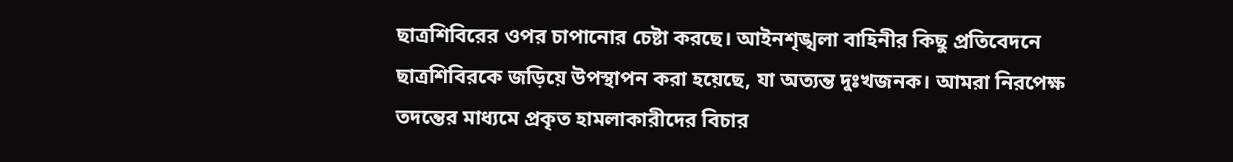ছাত্রশিবিরের ওপর চাপানোর চেষ্টা করছে। আইনশৃঙ্খলা বাহিনীর কিছু প্রতিবেদনে ছাত্রশিবিরকে জড়িয়ে উপস্থাপন করা হয়েছে, যা অত্যন্ত দুঃখজনক। আমরা নিরপেক্ষ তদন্তের মাধ্যমে প্রকৃত হামলাকারীদের বিচার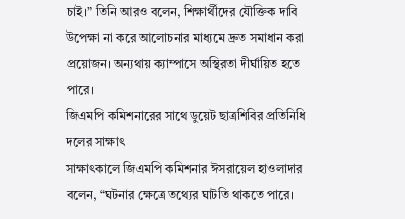চাই।” তিনি আরও বলেন, শিক্ষার্থীদের যৌক্তিক দাবি উপেক্ষা না করে আলোচনার মাধ্যমে দ্রুত সমাধান করা প্রয়োজন। অন্যথায় ক্যাম্পাসে অস্থিরতা দীর্ঘায়িত হতে পারে।
জিএমপি কমিশনারের সাথে ডুয়েট ছাত্রশিবির প্রতিনিধি দলের সাক্ষাৎ
সাক্ষাৎকালে জিএমপি কমিশনার ঈসরায়েল হাওলাদার বলেন, “ঘটনার ক্ষেত্রে তথ্যের ঘাটতি থাকতে পারে।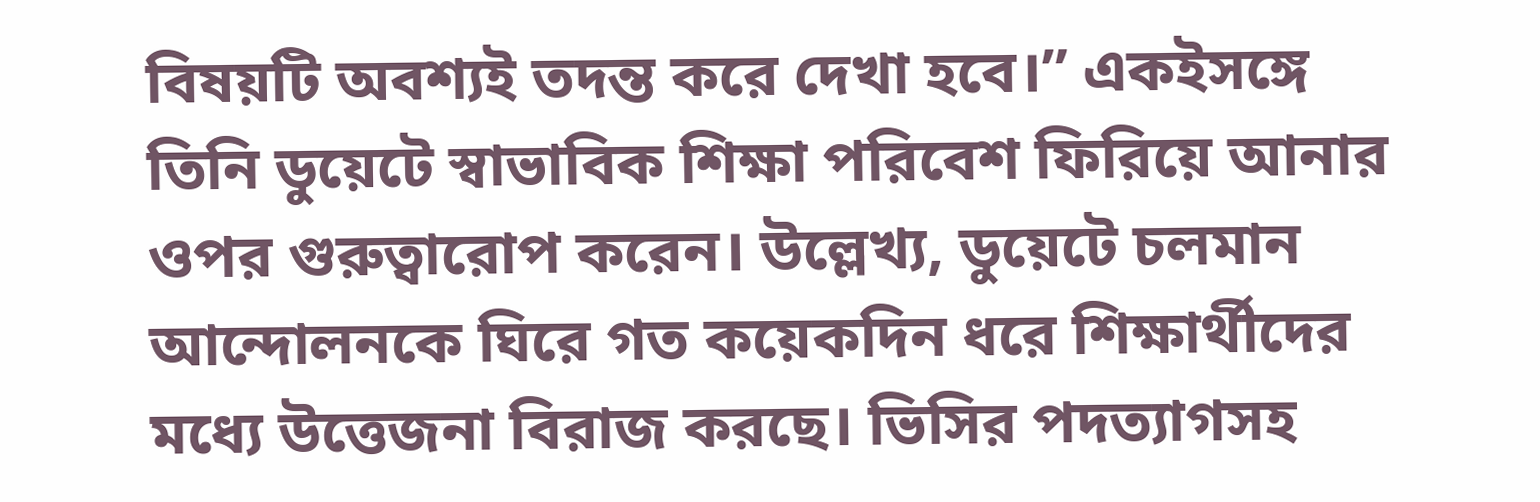বিষয়টি অবশ্যই তদন্ত করে দেখা হবে।” একইসঙ্গে তিনি ডুয়েটে স্বাভাবিক শিক্ষা পরিবেশ ফিরিয়ে আনার ওপর গুরুত্বারোপ করেন। উল্লেখ্য, ডুয়েটে চলমান আন্দোলনকে ঘিরে গত কয়েকদিন ধরে শিক্ষার্থীদের মধ্যে উত্তেজনা বিরাজ করছে। ভিসির পদত্যাগসহ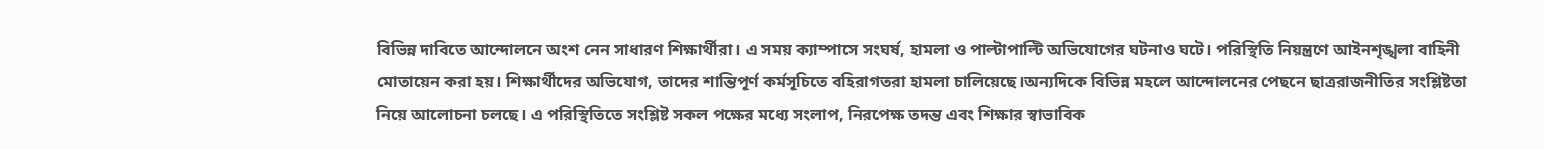বিভিন্ন দাবিতে আন্দোলনে অংশ নেন সাধারণ শিক্ষার্থীরা। এ সময় ক্যাম্পাসে সংঘর্ষ, হামলা ও পাল্টাপাল্টি অভিযোগের ঘটনাও ঘটে। পরিস্থিতি নিয়ন্ত্রণে আইনশৃঙ্খলা বাহিনী মোতায়েন করা হয়। শিক্ষার্থীদের অভিযোগ, তাদের শান্তিপূর্ণ কর্মসূচিতে বহিরাগতরা হামলা চালিয়েছে।অন্যদিকে বিভিন্ন মহলে আন্দোলনের পেছনে ছাত্ররাজনীতির সংশ্লিষ্টতা নিয়ে আলোচনা চলছে। এ পরিস্থিতিতে সংশ্লিষ্ট সকল পক্ষের মধ্যে সংলাপ, নিরপেক্ষ তদন্ত এবং শিক্ষার স্বাভাবিক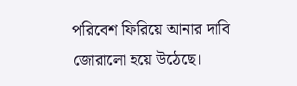পরিবেশ ফিরিয়ে আনার দাবি জোরালো হয়ে উঠেছে।